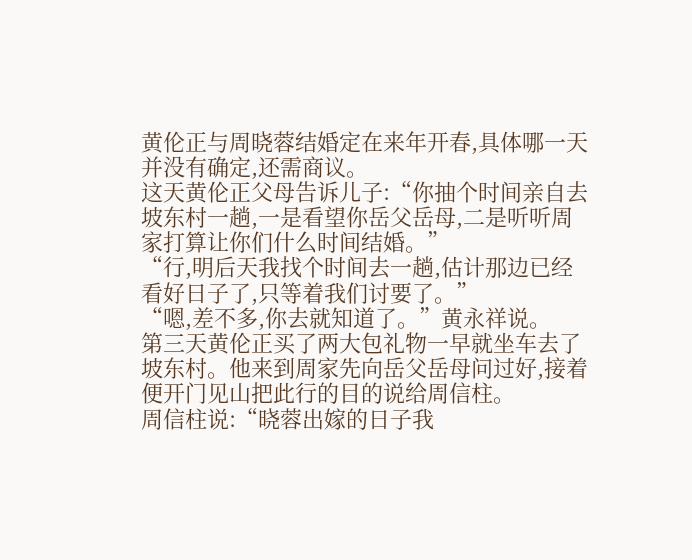黄伦正与周晓蓉结婚定在来年开春,具体哪一天并没有确定,还需商议。
这天黄伦正父母告诉儿子:“你抽个时间亲自去坡东村一趟,一是看望你岳父岳母,二是听听周家打算让你们什么时间结婚。”
“行,明后天我找个时间去一趟,估计那边已经看好日子了,只等着我们讨要了。”
“嗯,差不多,你去就知道了。”黄永祥说。
第三天黄伦正买了两大包礼物一早就坐车去了坡东村。他来到周家先向岳父岳母问过好,接着便开门见山把此行的目的说给周信柱。
周信柱说:“晓蓉出嫁的日子我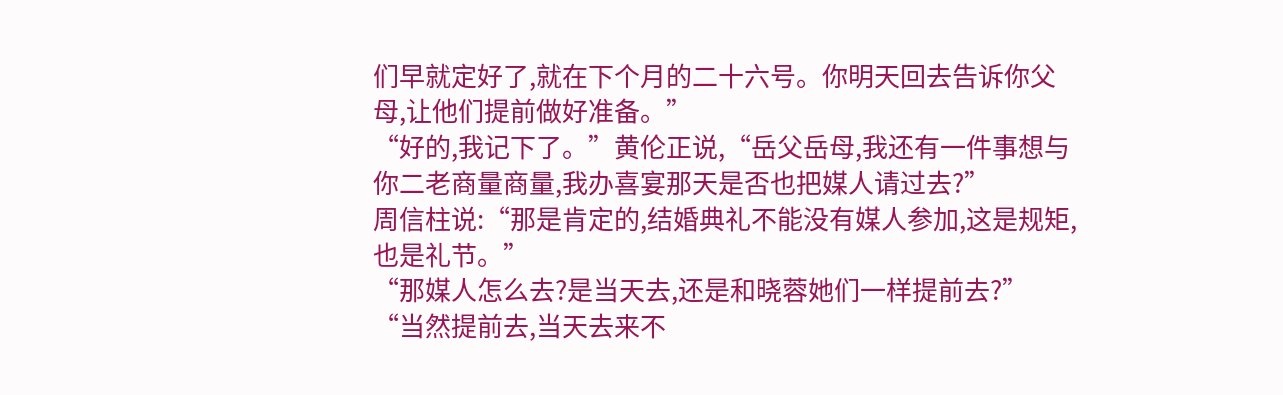们早就定好了,就在下个月的二十六号。你明天回去告诉你父母,让他们提前做好准备。”
“好的,我记下了。”黄伦正说,“岳父岳母,我还有一件事想与你二老商量商量,我办喜宴那天是否也把媒人请过去?”
周信柱说:“那是肯定的,结婚典礼不能没有媒人参加,这是规矩,也是礼节。”
“那媒人怎么去?是当天去,还是和晓蓉她们一样提前去?”
“当然提前去,当天去来不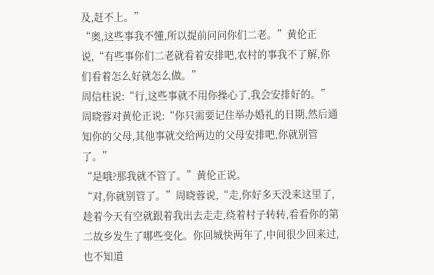及,赶不上。”
“奥,这些事我不懂,所以提前问问你们二老。”黄伦正说,“有些事你们二老就看着安排吧,农村的事我不了解,你们看着怎么好就怎么做。”
周信柱说:“行,这些事就不用你操心了,我会安排好的。”
周晓蓉对黄伦正说:“你只需要记住举办婚礼的日期,然后通知你的父母,其他事就交给两边的父母安排吧,你就别管了。”
“是哦?那我就不管了。”黄伦正说。
“对,你就别管了。”周晓蓉说,“走,你好多天没来这里了,趁着今天有空就跟着我出去走走,绕着村子转转,看看你的第二故乡发生了哪些变化。你回城快两年了,中间很少回来过,也不知道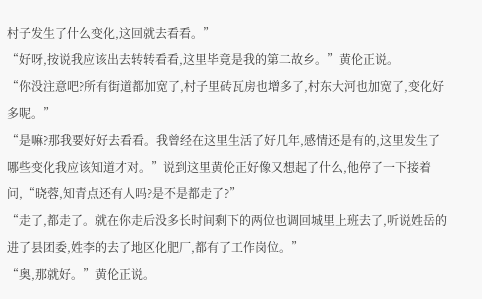村子发生了什么变化,这回就去看看。”
“好呀,按说我应该出去转转看看,这里毕竟是我的第二故乡。”黄伦正说。
“你没注意吧?所有街道都加宽了,村子里砖瓦房也增多了,村东大河也加宽了,变化好多呢。”
“是嘛?那我要好好去看看。我曾经在这里生活了好几年,感情还是有的,这里发生了哪些变化我应该知道才对。”说到这里黄伦正好像又想起了什么,他停了一下接着问,“晓蓉,知青点还有人吗?是不是都走了?”
“走了,都走了。就在你走后没多长时间剩下的两位也调回城里上班去了,听说姓岳的进了县团委,姓李的去了地区化肥厂,都有了工作岗位。”
“奥,那就好。”黄伦正说。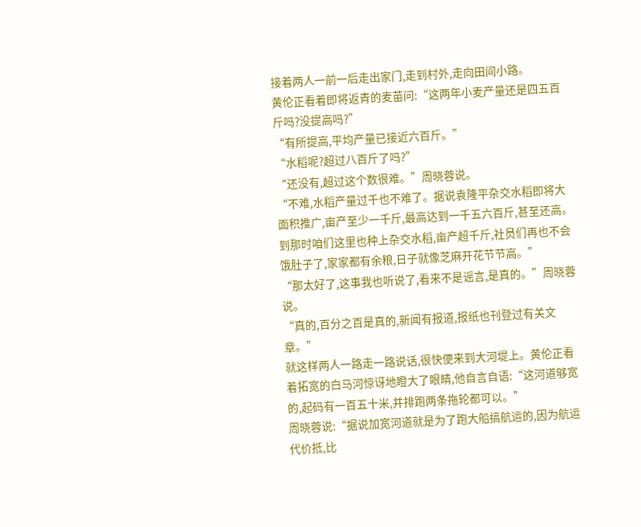接着两人一前一后走出家门,走到村外,走向田间小路。
黄伦正看着即将返青的麦苗问:“这两年小麦产量还是四五百斤吗?没提高吗?”
“有所提高,平均产量已接近六百斤。”
“水稻呢?超过八百斤了吗?”
“还没有,超过这个数很难。”周晓蓉说。
“不难,水稻产量过千也不难了。据说袁隆平杂交水稻即将大面积推广,亩产至少一千斤,最高达到一千五六百斤,甚至还高。到那时咱们这里也种上杂交水稻,亩产超千斤,社员们再也不会饿肚子了,家家都有余粮,日子就像芝麻开花节节高。”
“那太好了,这事我也听说了,看来不是谣言,是真的。”周晓蓉说。
“真的,百分之百是真的,新闻有报道,报纸也刊登过有关文章。”
就这样两人一路走一路说话,很快便来到大河堤上。黄伦正看着拓宽的白马河惊讶地瞪大了眼睛,他自言自语:“这河道够宽的,起码有一百五十米,并排跑两条拖轮都可以。”
周晓蓉说:“据说加宽河道就是为了跑大船搞航运的,因为航运代价抵,比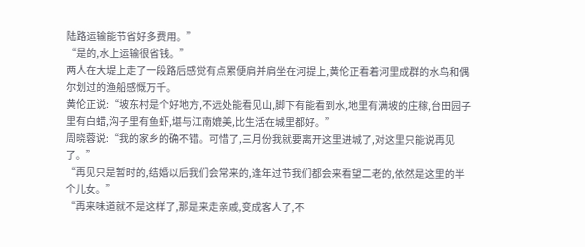陆路运输能节省好多费用。”
“是的,水上运输很省钱。”
两人在大堤上走了一段路后感觉有点累便肩并肩坐在河提上,黄伦正看着河里成群的水鸟和偶尔划过的渔船感慨万千。
黄伦正说:“坡东村是个好地方,不远处能看见山,脚下有能看到水,地里有满坡的庄稼,台田园子里有白蜡,沟子里有鱼虾,堪与江南媲美,比生活在城里都好。”
周晓蓉说:“我的家乡的确不错。可惜了,三月份我就要离开这里进城了,对这里只能说再见了。”
“再见只是暂时的,结婚以后我们会常来的,逢年过节我们都会来看望二老的,依然是这里的半个儿女。”
“再来味道就不是这样了,那是来走亲戚,变成客人了,不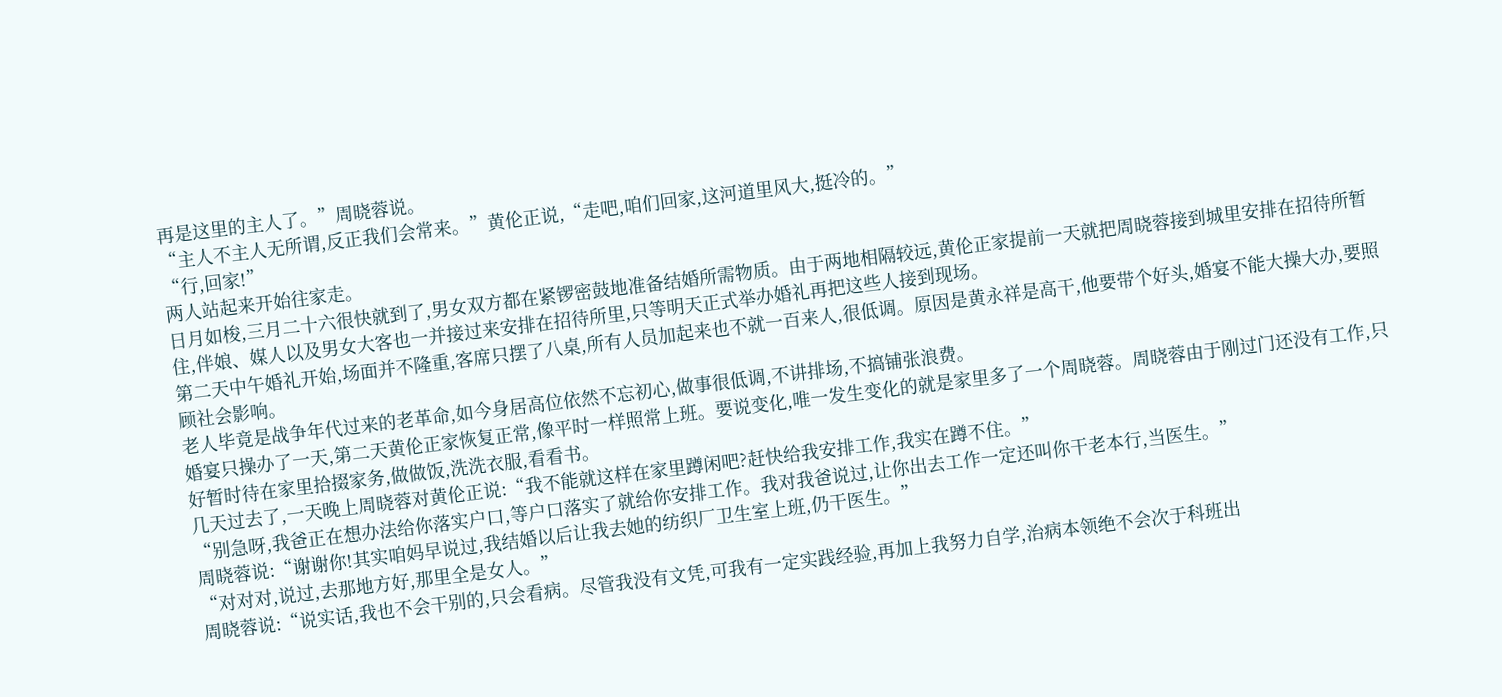再是这里的主人了。”周晓蓉说。
“主人不主人无所谓,反正我们会常来。”黄伦正说,“走吧,咱们回家,这河道里风大,挺冷的。”
“行,回家!”
两人站起来开始往家走。
日月如梭,三月二十六很快就到了,男女双方都在紧锣密鼓地准备结婚所需物质。由于两地相隔较远,黄伦正家提前一天就把周晓蓉接到城里安排在招待所暂住,伴娘、媒人以及男女大客也一并接过来安排在招待所里,只等明天正式举办婚礼再把这些人接到现场。
第二天中午婚礼开始,场面并不隆重,客席只摆了八桌,所有人员加起来也不就一百来人,很低调。原因是黄永祥是高干,他要带个好头,婚宴不能大操大办,要照顾社会影响。
老人毕竟是战争年代过来的老革命,如今身居高位依然不忘初心,做事很低调,不讲排场,不搞铺张浪费。
婚宴只操办了一天,第二天黄伦正家恢复正常,像平时一样照常上班。要说变化,唯一发生变化的就是家里多了一个周晓蓉。周晓蓉由于刚过门还没有工作,只好暂时待在家里拾掇家务,做做饭,洗洗衣服,看看书。
几天过去了,一天晚上周晓蓉对黄伦正说:“我不能就这样在家里蹲闲吧?赶快给我安排工作,我实在蹲不住。”
“别急呀,我爸正在想办法给你落实户口,等户口落实了就给你安排工作。我对我爸说过,让你出去工作一定还叫你干老本行,当医生。”
周晓蓉说:“谢谢你!其实咱妈早说过,我结婚以后让我去她的纺织厂卫生室上班,仍干医生。”
“对对对,说过,去那地方好,那里全是女人。”
周晓蓉说:“说实话,我也不会干别的,只会看病。尽管我没有文凭,可我有一定实践经验,再加上我努力自学,治病本领绝不会次于科班出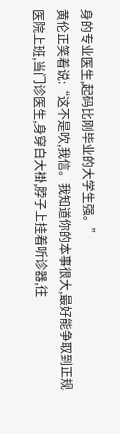身的专业医生,起码比刚毕业的大学生强。”
黄伦正笑着说:“这不是吹,我信。我知道你的本事很大,最好能争取到正规医院上班,当门诊医生,身穿白大褂,脖子上挂着听诊器,往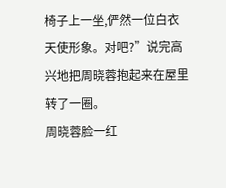椅子上一坐,俨然一位白衣天使形象。对吧?”说完高兴地把周晓蓉抱起来在屋里转了一圈。
周晓蓉脸一红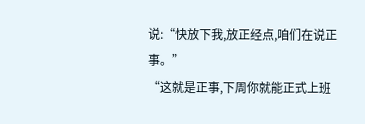说:“快放下我,放正经点,咱们在说正事。”
“这就是正事,下周你就能正式上班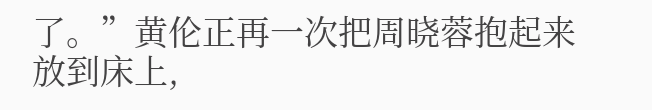了。”黄伦正再一次把周晓蓉抱起来放到床上,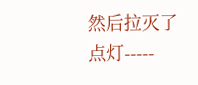然后拉灭了点灯-----